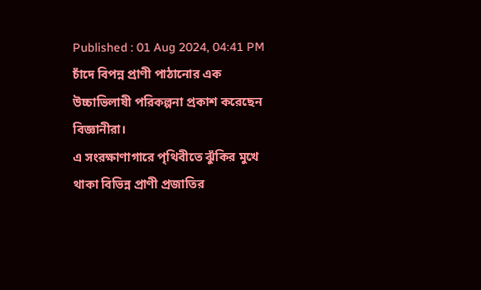Published : 01 Aug 2024, 04:41 PM
চাঁদে বিপন্ন প্রাণী পাঠানোর এক উচ্চাভিলাষী পরিকল্পনা প্রকাশ করেছেন বিজ্ঞানীরা।
এ সংরক্ষাণাগারে পৃথিবীতে ঝুঁকির মুখে থাকা বিভিন্ন প্রাণী প্রজাতির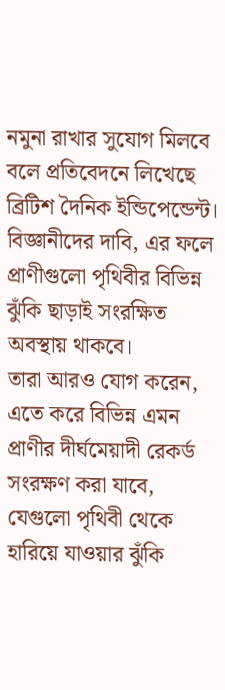নমুনা রাখার সুযোগ মিলবে বলে প্রতিবেদনে লিখেছে ব্রিটিশ দৈনিক ইন্ডিপেন্ডেন্ট।
বিজ্ঞানীদের দাবি, এর ফলে প্রাণীগুলো পৃথিবীর বিভিন্ন ঝুঁকি ছাড়াই সংরক্ষিত অবস্থায় থাকবে।
তারা আরও যোগ করেন, এতে করে বিভিন্ন এমন প্রাণীর দীর্ঘমেয়াদী রেকর্ড সংরক্ষণ করা যাবে, যেগুলো পৃথিবী থেকে হারিয়ে যাওয়ার ঝুঁকি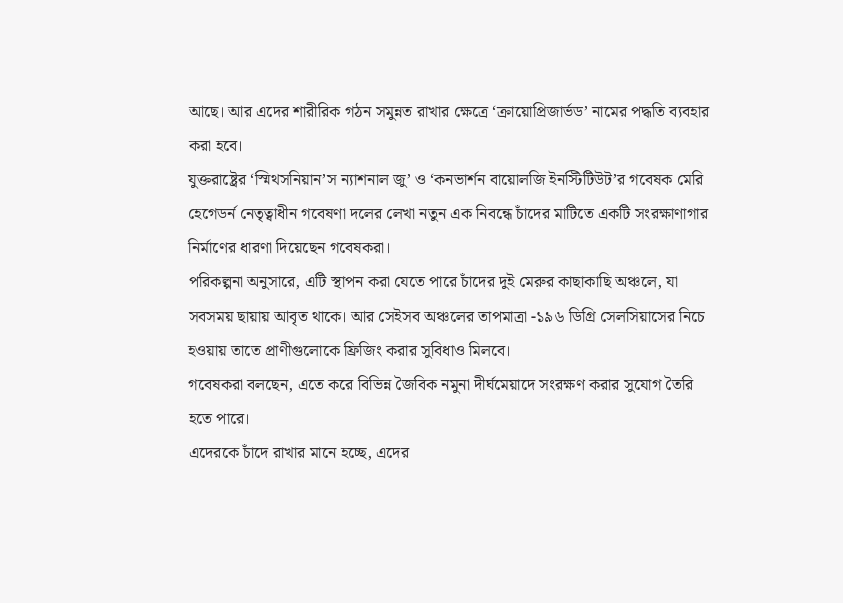আছে। আর এদের শারীরিক গঠন সমুন্নত রাখার ক্ষেত্রে ‘ক্রায়োপ্রিজার্ভড’ নামের পদ্ধতি ব্যবহার করা হবে।
যুক্তরাষ্ট্রের ‘স্মিথসনিয়ান’স ন্যাশনাল জু’ ও ‘কনভার্শন বায়োলজি ইনস্টিটিউট’র গবেষক মেরি হেগেডর্ন নেতৃত্বাধীন গবেষণা দলের লেখা নতুন এক নিবন্ধে চাঁদের মাটিতে একটি সংরক্ষাণাগার নির্মাণের ধারণা দিয়েছেন গবেষকরা।
পরিকল্পনা অনুসারে, এটি স্থাপন করা যেতে পারে চাঁদের দুই মেরুর কাছাকাছি অঞ্চলে, যা সবসময় ছায়ায় আবৃত থাকে। আর সেইসব অঞ্চলের তাপমাত্রা -১৯৬ ডিগ্রি সেলসিয়াসের নিচে হওয়ায় তাতে প্রাণীগুলোকে ফ্রিজিং করার সুবিধাও মিলবে।
গবেষকরা বলছেন, এতে করে বিভিন্ন জৈবিক নমুনা দীর্ঘমেয়াদে সংরক্ষণ করার সুযোগ তৈরি হতে পারে।
এদেরকে চাঁদে রাখার মানে হচ্ছে, এদের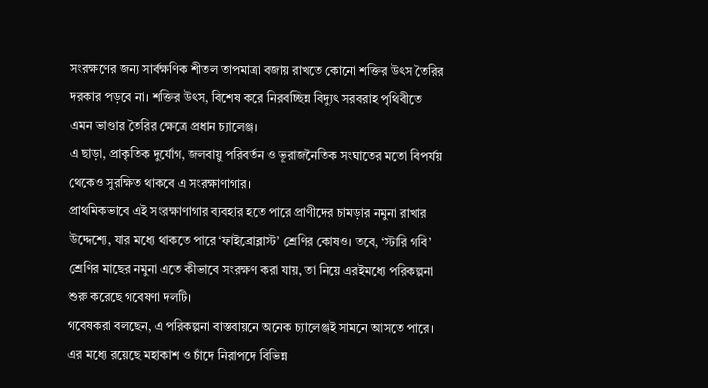সংরক্ষণের জন্য সার্বক্ষণিক শীতল তাপমাত্রা বজায় রাখতে কোনো শক্তির উৎস তৈরির দরকার পড়বে না। শক্তির উৎস, বিশেষ করে নিরবচ্ছিন্ন বিদ্যুৎ সরবরাহ পৃথিবীতে এমন ভাণ্ডার তৈরির ক্ষেত্রে প্রধান চ্যালেঞ্জ।
এ ছাড়া, প্রাকৃতিক দুর্যোগ, জলবায়ু পরিবর্তন ও ভূরাজনৈতিক সংঘাতের মতো বিপর্যয় থেকেও সুরক্ষিত থাকবে এ সংরক্ষাণাগার।
প্রাথমিকভাবে এই সংরক্ষাণাগার ব্যবহার হতে পারে প্রাণীদের চামড়ার নমুনা রাখার উদ্দেশ্যে, যার মধ্যে থাকতে পারে ‘ফাইব্রোব্লাস্ট’ শ্রেণির কোষও। তবে, ‘স্টারি গবি’ শ্রেণির মাছের নমুনা এতে কীভাবে সংরক্ষণ করা যায়, তা নিয়ে এরইমধ্যে পরিকল্পনা শুরু করেছে গবেষণা দলটি।
গবেষকরা বলছেন, এ পরিকল্পনা বাস্তবায়নে অনেক চ্যালেঞ্জই সামনে আসতে পারে। এর মধ্যে রয়েছে মহাকাশ ও চাঁদে নিরাপদে বিভিন্ন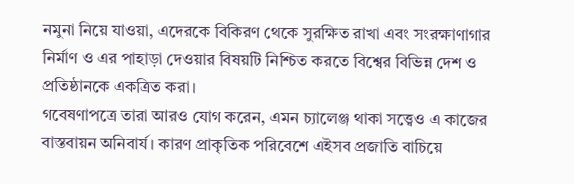নমুনা নিয়ে যাওয়া, এদেরকে বিকিরণ থেকে সুরক্ষিত রাখা এবং সংরক্ষাণাগার নির্মাণ ও এর পাহাড়া দেওয়ার বিষয়টি নিশ্চিত করতে বিশ্বের বিভিন্ন দেশ ও প্রতিষ্ঠানকে একত্রিত করা।
গবেষণাপত্রে তারা আরও যোগ করেন, এমন চ্যালেঞ্জ থাকা সত্ত্বেও এ কাজের বাস্তবায়ন অনিবার্য। কারণ প্রাকৃতিক পরিবেশে এইসব প্রজাতি বাচিয়ে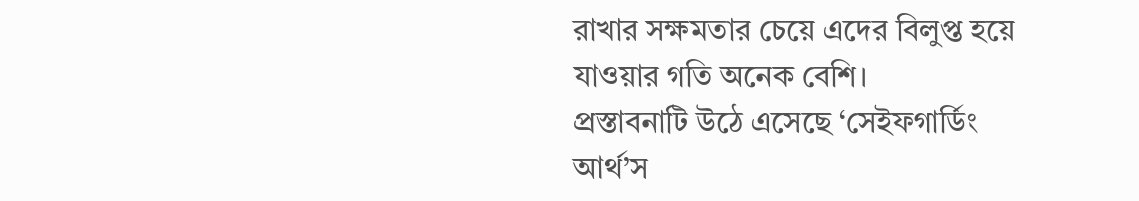রাখার সক্ষমতার চেয়ে এদের বিলুপ্ত হয়ে যাওয়ার গতি অনেক বেশি।
প্রস্তাবনাটি উঠে এসেছে ‘সেইফগার্ডিং আর্থ’স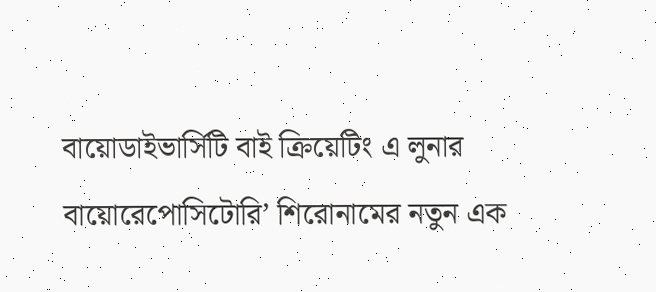বায়োডাইভার্সিটি বাই ক্রিয়েটিং এ লুনার বায়োরেপোসিটোরি’ শিরোনামের নতুন এক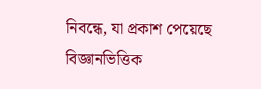নিবন্ধে, যা প্রকাশ পেয়েছে বিজ্ঞানভিত্তিক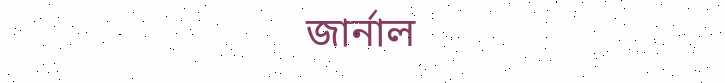জার্নাল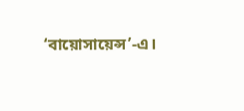‘বায়োসায়েন্স’-এ।